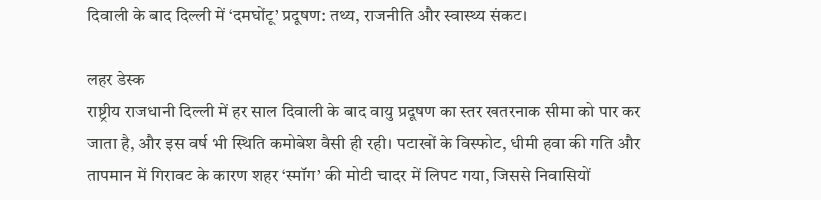दिवाली के बाद दिल्ली में ‘दमघोंटू’ प्रदूषण: तथ्य, राजनीति और स्वास्थ्य संकट।

लहर डेस्क
राष्ट्रीय राजधानी दिल्ली में हर साल दिवाली के बाद वायु प्रदूषण का स्तर खतरनाक सीमा को पार कर जाता है, और इस वर्ष भी स्थिति कमोबेश वैसी ही रही। पटाखों के विस्फोट, धीमी हवा की गति और तापमान में गिरावट के कारण शहर ‘स्मॉग’ की मोटी चादर में लिपट गया, जिससे निवासियों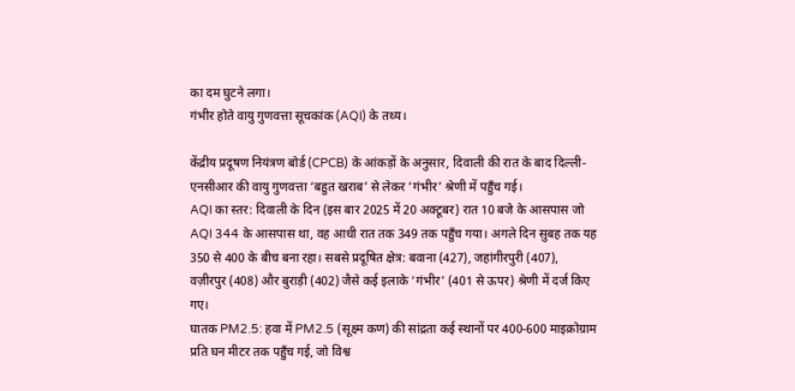का दम घुटने लगा।
गंभीर होते वायु गुणवत्ता सूचकांक (AQI) के तथ्य।

केंद्रीय प्रदूषण नियंत्रण बोर्ड (CPCB) के आंकड़ों के अनुसार, दिवाली की रात के बाद दिल्ली-एनसीआर की वायु गुणवत्ता ‘बहुत खराब’ से लेकर ‘गंभीर’ श्रेणी में पहुँच गई।
AQI का स्तर: दिवाली के दिन (इस बार 2025 में 20 अक्टूबर) रात 10 बजे के आसपास जो AQI 344 के आसपास था, वह आधी रात तक 349 तक पहुँच गया। अगले दिन सुबह तक यह 350 से 400 के बीच बना रहा। सबसे प्रदूषित क्षेत्र: बवाना (427), जहांगीरपुरी (407), वज़ीरपुर (408) और बुराड़ी (402) जैसे कई इलाके ‘गंभीर’ (401 से ऊपर) श्रेणी में दर्ज किए गए।
घातक PM2.5: हवा में PM2.5 (सूक्ष्म कण) की सांद्रता कई स्थानों पर 400-600 माइक्रोग्राम प्रति घन मीटर तक पहुँच गई, जो विश्व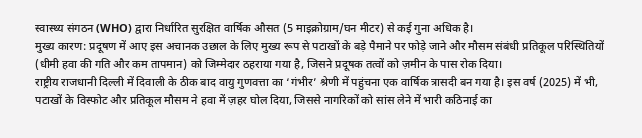स्वास्थ्य संगठन (WHO) द्वारा निर्धारित सुरक्षित वार्षिक औसत (5 माइक्रोग्राम/घन मीटर) से कई गुना अधिक है।
मुख्य कारण: प्रदूषण में आए इस अचानक उछाल के लिए मुख्य रूप से पटाखों के बड़े पैमाने पर फोड़े जाने और मौसम संबंधी प्रतिकूल परिस्थितियों (धीमी हवा की गति और कम तापमान) को जिम्मेदार ठहराया गया है, जिसने प्रदूषक तत्वों को ज़मीन के पास रोक दिया।
राष्ट्रीय राजधानी दिल्ली में दिवाली के ठीक बाद वायु गुणवत्ता का ‘गंभीर’ श्रेणी में पहुंचना एक वार्षिक त्रासदी बन गया है। इस वर्ष (2025) में भी, पटाखों के विस्फोट और प्रतिकूल मौसम ने हवा में ज़हर घोल दिया, जिससे नागरिकों को सांस लेने में भारी कठिनाई का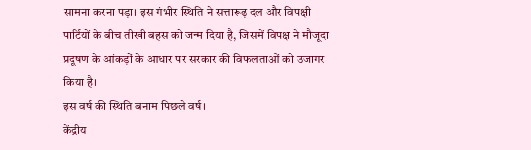सामना करना पड़ा। इस गंभीर स्थिति ने सत्तारूढ़ दल और विपक्षी पार्टियों के बीच तीखी बहस को जन्म दिया है, जिसमें विपक्ष ने मौजूदा प्रदूषण के आंकड़ों के आधार पर सरकार की विफलताओं को उजागर किया है।
इस वर्ष की स्थिति बनाम पिछले वर्ष।
केंद्रीय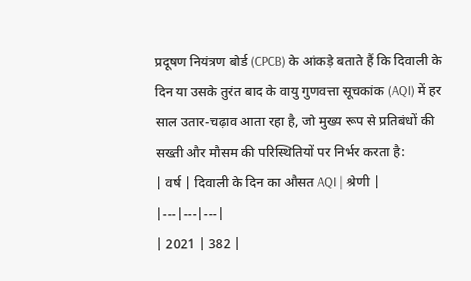प्रदूषण नियंत्रण बोर्ड (CPCB) के आंकड़े बताते हैं कि दिवाली के दिन या उसके तुरंत बाद के वायु गुणवत्ता सूचकांक (AQI) में हर साल उतार-चढ़ाव आता रहा है, जो मुख्य रूप से प्रतिबंधों की सख्ती और मौसम की परिस्थितियों पर निर्भर करता है:
| वर्ष | दिवाली के दिन का औसत AQI | श्रेणी |
|---|---|---|
| 2021 | 382 |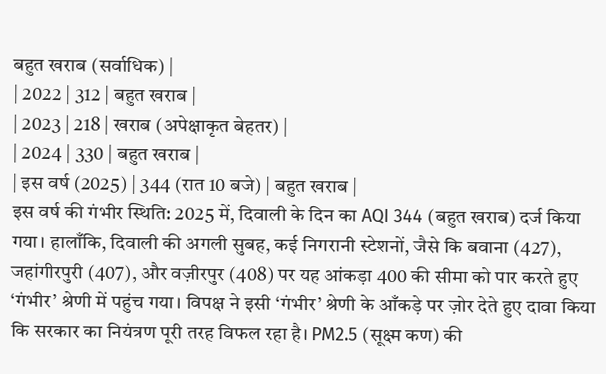बहुत खराब (सर्वाधिक) |
| 2022 | 312 | बहुत खराब |
| 2023 | 218 | खराब (अपेक्षाकृत बेहतर) |
| 2024 | 330 | बहुत खराब |
| इस वर्ष (2025) | 344 (रात 10 बजे) | बहुत खराब |
इस वर्ष की गंभीर स्थिति: 2025 में, दिवाली के दिन का AQI 344 (बहुत खराब) दर्ज किया गया। हालाँकि, दिवाली की अगली सुबह, कई निगरानी स्टेशनों, जैसे कि बवाना (427), जहांगीरपुरी (407), और वज़ीरपुर (408) पर यह आंकड़ा 400 की सीमा को पार करते हुए ‘गंभीर’ श्रेणी में पहुंच गया। विपक्ष ने इसी ‘गंभीर’ श्रेणी के आँकड़े पर ज़ोर देते हुए दावा किया कि सरकार का नियंत्रण पूरी तरह विफल रहा है। PM2.5 (सूक्ष्म कण) की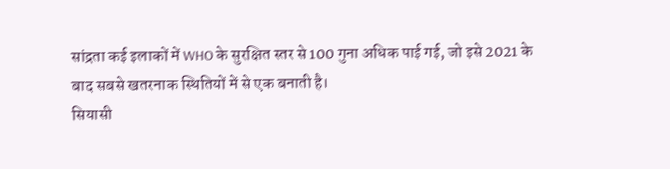सांद्रता कई इलाकों में WHO के सुरक्षित स्तर से 100 गुना अधिक पाई गई, जो इसे 2021 के बाद सबसे खतरनाक स्थितियों में से एक बनाती है।
सियासी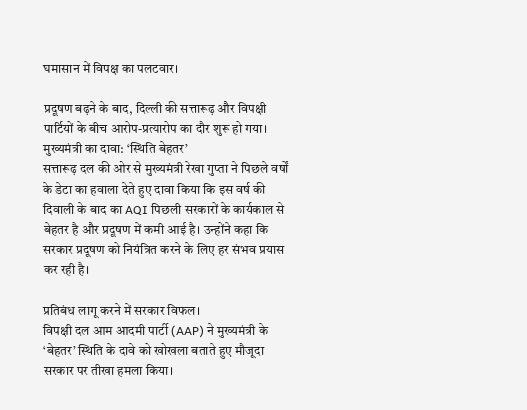घमासान में विपक्ष का पलटवार।

प्रदूषण बढ़ने के बाद, दिल्ली की सत्तारूढ़ और विपक्षी पार्टियों के बीच आरोप-प्रत्यारोप का दौर शुरू हो गया।
मुख्यमंत्री का दावा: ‘स्थिति बेहतर’
सत्तारूढ़ दल की ओर से मुख्यमंत्री रेखा गुप्ता ने पिछले वर्षों के डेटा का हवाला देते हुए दावा किया कि इस वर्ष की दिवाली के बाद का AQI पिछली सरकारों के कार्यकाल से बेहतर है और प्रदूषण में कमी आई है। उन्होंने कहा कि सरकार प्रदूषण को नियंत्रित करने के लिए हर संभव प्रयास कर रही है।

प्रतिबंध लागू करने में सरकार विफल।
विपक्षी दल आम आदमी पार्टी (AAP) ने मुख्यमंत्री के ‘बेहतर’ स्थिति के दावे को खोखला बताते हुए मौजूदा सरकार पर तीखा हमला किया।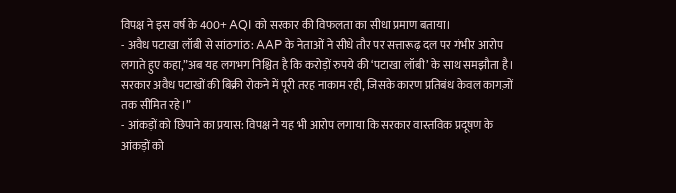विपक्ष ने इस वर्ष के 400+ AQI को सरकार की विफलता का सीधा प्रमाण बताया।
- अवैध पटाखा लॉबी से सांठगांठ: AAP के नेताओं ने सीधे तौर पर सत्तारूढ़ दल पर गंभीर आरोप लगाते हुए कहा,”अब यह लगभग निश्चित है कि करोड़ों रुपये की ‘पटाखा लॉबी’ के साथ समझौता है। सरकार अवैध पटाखों की बिक्री रोकने में पूरी तरह नाकाम रही, जिसके कारण प्रतिबंध केवल कागज़ों तक सीमित रहे।”
- आंकड़ों को छिपाने का प्रयास: विपक्ष ने यह भी आरोप लगाया कि सरकार वास्तविक प्रदूषण के आंकड़ों को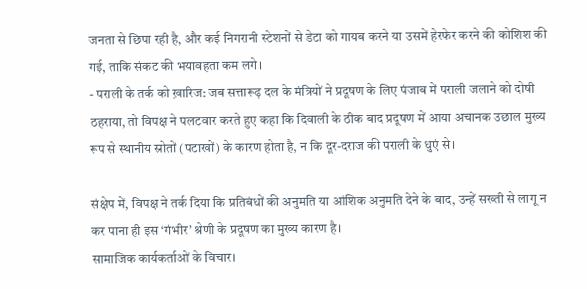जनता से छिपा रही है, और कई निगरानी स्टेशनों से डेटा को गायब करने या उसमें हेरफेर करने की कोशिश की गई, ताकि संकट की भयावहता कम लगे।
- पराली के तर्क को ख़ारिज: जब सत्तारूढ़ दल के मंत्रियों ने प्रदूषण के लिए पंजाब में पराली जलाने को दोषी ठहराया, तो विपक्ष ने पलटवार करते हुए कहा कि दिवाली के ठीक बाद प्रदूषण में आया अचानक उछाल मुख्य रूप से स्थानीय स्रोतों (पटाखों) के कारण होता है, न कि दूर-दराज की पराली के धुएं से।

संक्षेप में, विपक्ष ने तर्क दिया कि प्रतिबंधों की अनुमति या आंशिक अनुमति देने के बाद, उन्हें सख्ती से लागू न कर पाना ही इस ‘गंभीर’ श्रेणी के प्रदूषण का मुख्य कारण है।
सामाजिक कार्यकर्ताओं के विचार।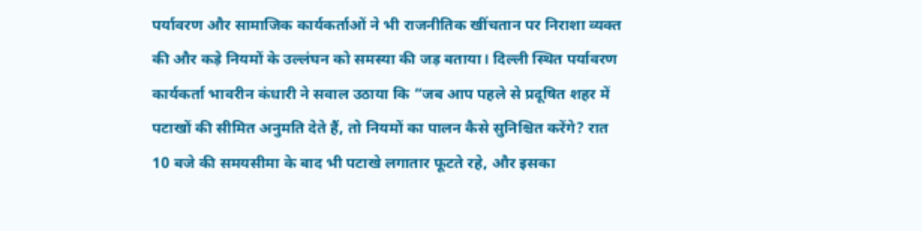पर्यावरण और सामाजिक कार्यकर्ताओं ने भी राजनीतिक खींचतान पर निराशा व्यक्त की और कड़े नियमों के उल्लंघन को समस्या की जड़ बताया। दिल्ली स्थित पर्यावरण कार्यकर्ता भावरीन कंधारी ने सवाल उठाया कि “जब आप पहले से प्रदूषित शहर में पटाखों की सीमित अनुमति देते हैं, तो नियमों का पालन कैसे सुनिश्चित करेंगे? रात 10 बजे की समयसीमा के बाद भी पटाखे लगातार फूटते रहे, और इसका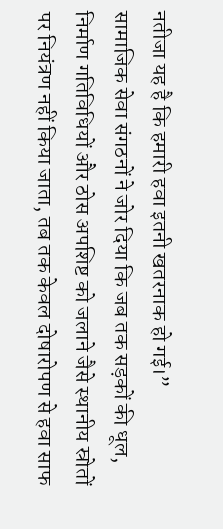नतीजा यह है कि हमारी हवा इतनी खतरनाक हो गई।”
सामाजिक सेवा संगठनों ने जोर दिया कि जब तक सड़कों की धूल, निर्माण गतिविधियों और ठोस अपशिष्ट को जलाने जैसे स्थानीय स्रोतों पर नियंत्रण नहीं किया जाता, तब तक केवल दोषारोपण से हवा साफ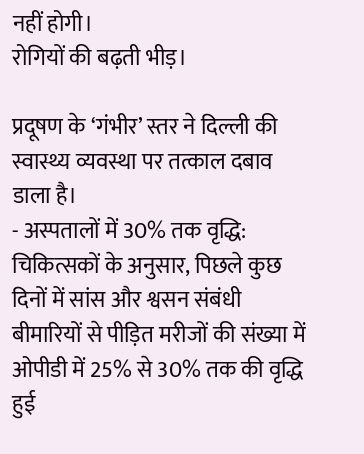नहीं होगी।
रोगियों की बढ़ती भीड़।

प्रदूषण के ‘गंभीर’ स्तर ने दिल्ली की स्वास्थ्य व्यवस्था पर तत्काल दबाव डाला है।
- अस्पतालों में 30% तक वृद्धि: चिकित्सकों के अनुसार, पिछले कुछ दिनों में सांस और श्वसन संबंधी बीमारियों से पीड़ित मरीजों की संख्या में ओपीडी में 25% से 30% तक की वृद्धि हुई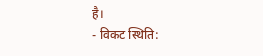है।
- विकट स्थिति: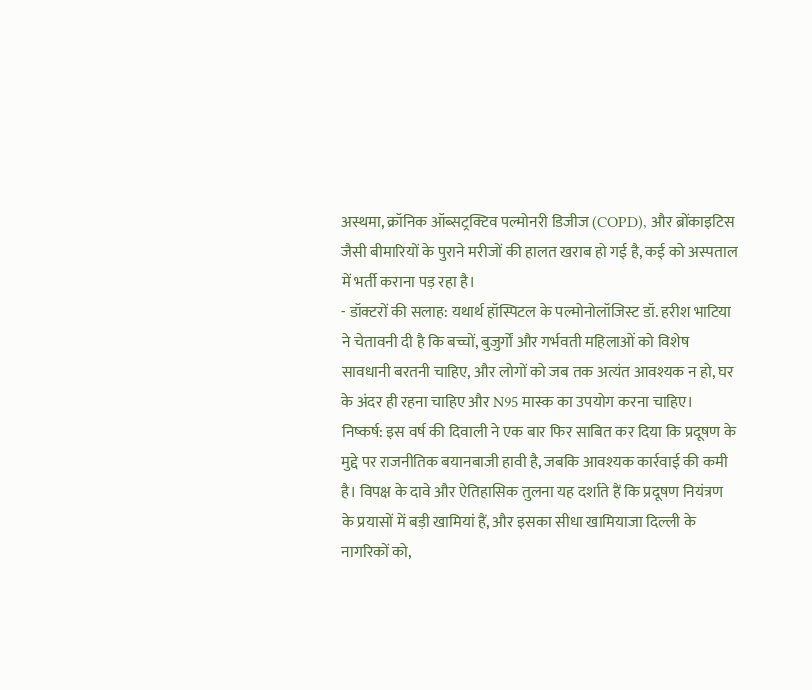अस्थमा, क्रॉनिक ऑब्सट्रक्टिव पल्मोनरी डिजीज (COPD), और ब्रोंकाइटिस जैसी बीमारियों के पुराने मरीजों की हालत खराब हो गई है, कई को अस्पताल में भर्ती कराना पड़ रहा है।
- डॉक्टरों की सलाह: यथार्थ हॉस्पिटल के पल्मोनोलॉजिस्ट डॉ. हरीश भाटिया ने चेतावनी दी है कि बच्चों, बुजुर्गों और गर्भवती महिलाओं को विशेष सावधानी बरतनी चाहिए, और लोगों को जब तक अत्यंत आवश्यक न हो, घर के अंदर ही रहना चाहिए और N95 मास्क का उपयोग करना चाहिए।
निष्कर्ष: इस वर्ष की दिवाली ने एक बार फिर साबित कर दिया कि प्रदूषण के मुद्दे पर राजनीतिक बयानबाजी हावी है, जबकि आवश्यक कार्रवाई की कमी है। विपक्ष के दावे और ऐतिहासिक तुलना यह दर्शाते हैं कि प्रदूषण नियंत्रण के प्रयासों में बड़ी खामियां हैं, और इसका सीधा खामियाजा दिल्ली के नागरिकों को,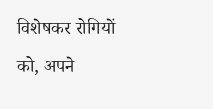विशेषकर रोगियों को, अपने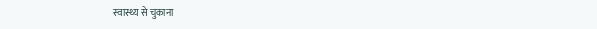स्वास्थ्य से चुकाना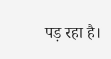पड़ रहा है।